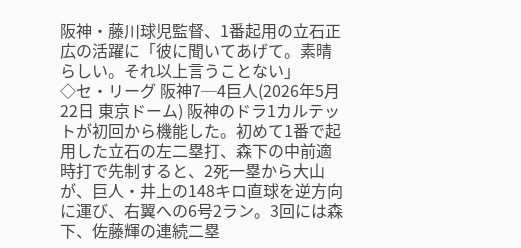阪神・藤川球児監督、1番起用の立石正広の活躍に「彼に聞いてあげて。素晴らしい。それ以上言うことない」
◇セ・リーグ 阪神7─4巨人(2026年5月22日 東京ドーム) 阪神のドラ1カルテットが初回から機能した。初めて1番で起用した立石の左二塁打、森下の中前適時打で先制すると、2死一塁から大山が、巨人・井上の148キロ直球を逆方向に運び、右翼への6号2ラン。3回には森下、佐藤輝の連続二塁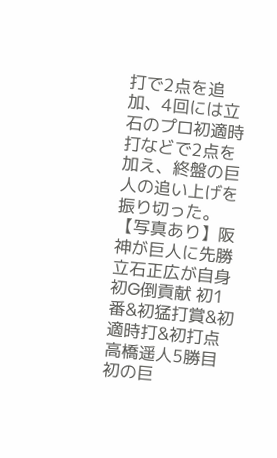打で2点を追加、4回には立石のプロ初適時打などで2点を加え、終盤の巨人の追い上げを振り切った。 【写真あり】阪神が巨人に先勝 立石正広が自身初G倒貢献 初1番&初猛打賞&初適時打&初打点 高橋遥人5勝目 初の巨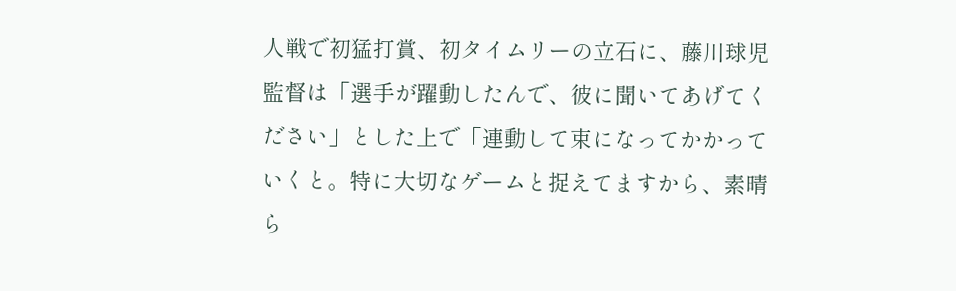人戦で初猛打賞、初タイムリーの立石に、藤川球児監督は「選手が躍動したんで、彼に聞いてあげてください」とした上で「連動して束になってかかっていくと。特に大切なゲームと捉えてますから、素晴ら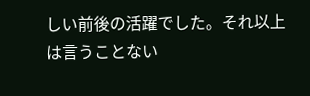しい前後の活躍でした。それ以上は言うことない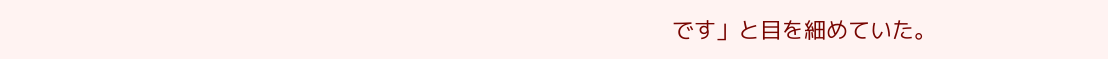です」と目を細めていた。